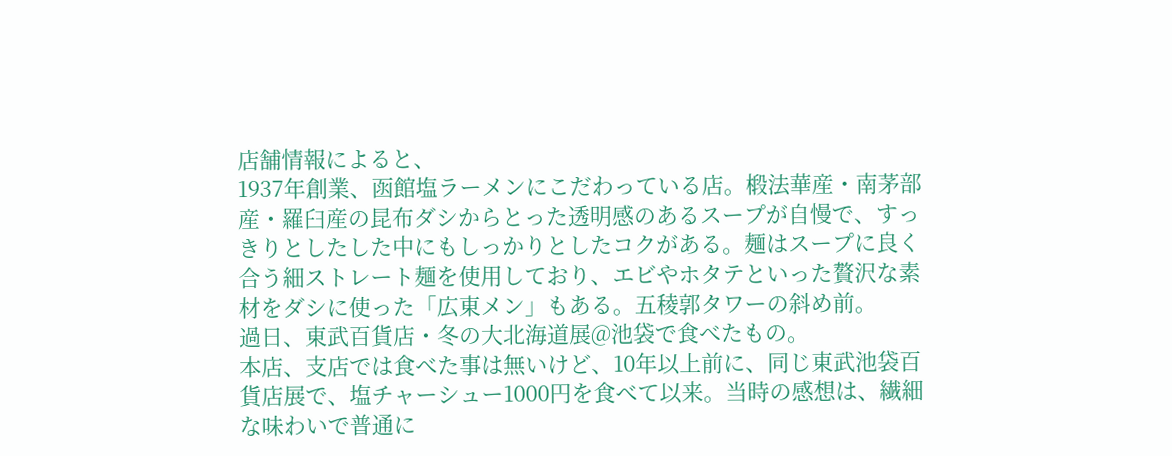店舗情報によると、
1937年創業、函館塩ラーメンにこだわっている店。椴法華産・南茅部産・羅臼産の昆布ダシからとった透明感のあるスープが自慢で、すっきりとしたした中にもしっかりとしたコクがある。麺はスープに良く合う細ストレート麺を使用しており、エビやホタテといった贅沢な素材をダシに使った「広東メン」もある。五稜郭タワーの斜め前。
過日、東武百貨店・冬の大北海道展@池袋で食べたもの。
本店、支店では食べた事は無いけど、10年以上前に、同じ東武池袋百貨店展で、塩チャーシュー1000円を食べて以来。当時の感想は、繊細な味わいで普通に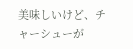美味しいけど、チャーシューが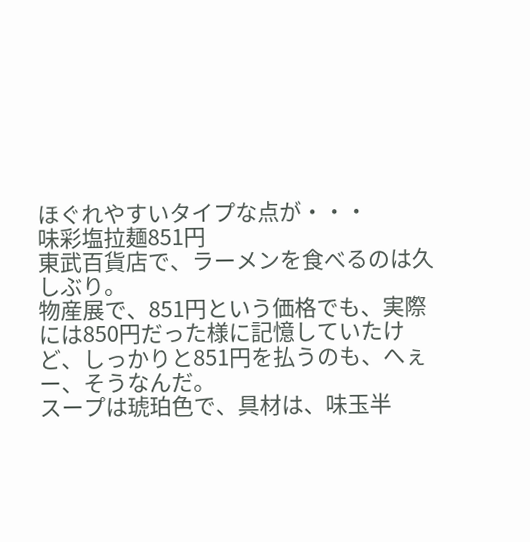ほぐれやすいタイプな点が・・・
味彩塩拉麺851円
東武百貨店で、ラーメンを食べるのは久しぶり。
物産展で、851円という価格でも、実際には850円だった様に記憶していたけど、しっかりと851円を払うのも、へぇー、そうなんだ。
スープは琥珀色で、具材は、味玉半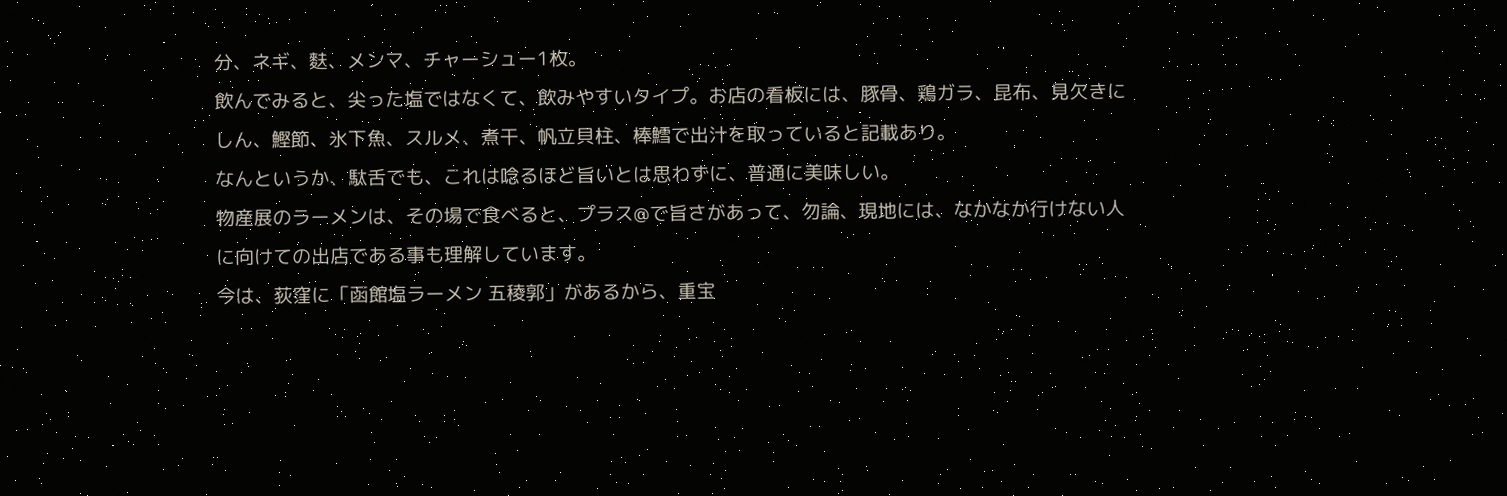分、ネギ、麩、メンマ、チャーシュー1枚。
飲んでみると、尖った塩ではなくて、飲みやすいタイプ。お店の看板には、豚骨、鶏ガラ、昆布、見欠きにしん、鰹節、氷下魚、スルメ、煮干、帆立貝柱、棒鱈で出汁を取っていると記載あり。
なんというか、駄舌でも、これは唸るほど旨いとは思わずに、普通に美味しい。
物産展のラーメンは、その場で食べると、プラス@で旨さがあって、勿論、現地には、なかなか行けない人に向けての出店である事も理解しています。
今は、荻窪に「函館塩ラーメン 五稜郭」があるから、重宝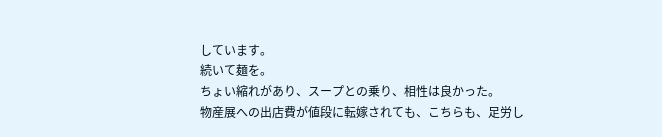しています。
続いて麺を。
ちょい縮れがあり、スープとの乗り、相性は良かった。
物産展への出店費が値段に転嫁されても、こちらも、足労し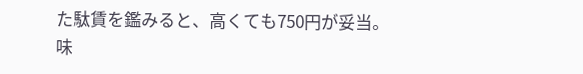た駄賃を鑑みると、高くても750円が妥当。
味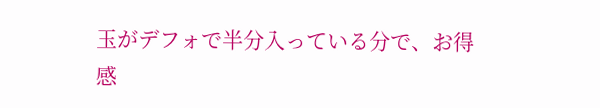玉がデフォで半分入っている分で、お得感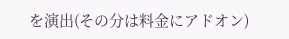を演出(その分は料金にアドオン)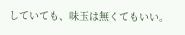していても、味玉は無くてもいい。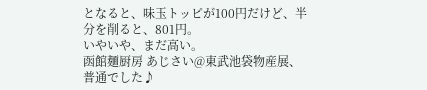となると、味玉トッピが100円だけど、半分を削ると、801円。
いやいや、まだ高い。
函館麺厨房 あじさい@東武池袋物産展、普通でした♪